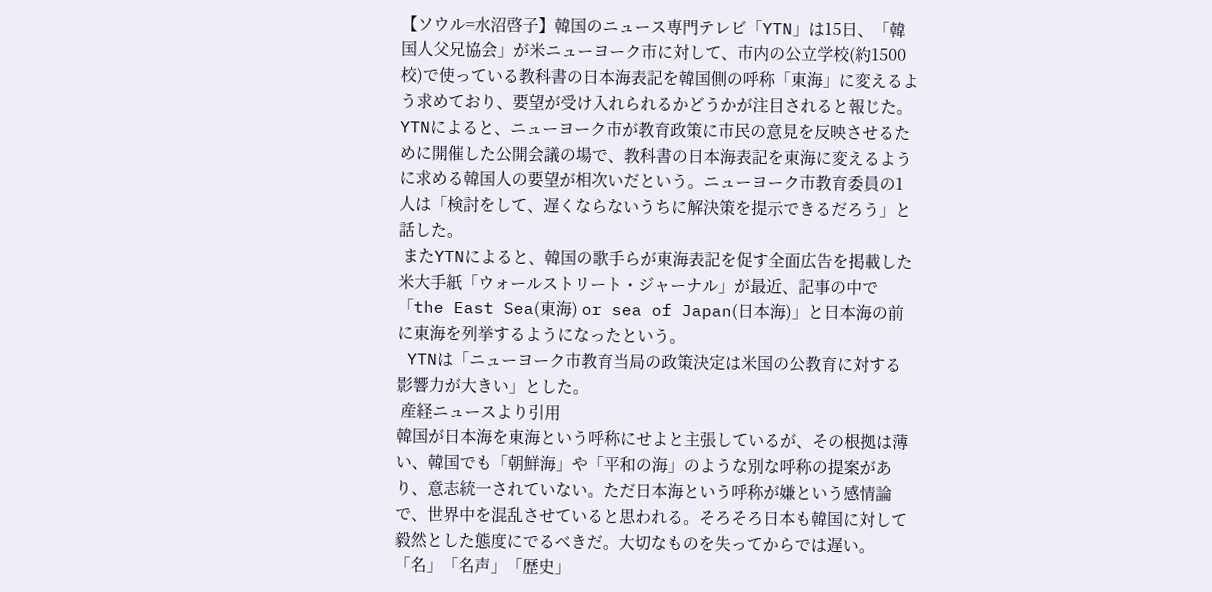【ソウル=水沼啓子】韓国のニュース専門テレビ「YTN」は15日、「韓国人父兄協会」が米ニューヨーク市に対して、市内の公立学校(約1500校)で使っている教科書の日本海表記を韓国側の呼称「東海」に変えるよう求めており、要望が受け入れられるかどうかが注目されると報じた。
YTNによると、ニューヨーク市が教育政策に市民の意見を反映させるために開催した公開会議の場で、教科書の日本海表記を東海に変えるように求める韓国人の要望が相次いだという。ニューヨーク市教育委員の1人は「検討をして、遅くならないうちに解決策を提示できるだろう」と話した。
 またYTNによると、韓国の歌手らが東海表記を促す全面広告を掲載した米大手紙「ウォールストリート・ジャーナル」が最近、記事の中で「the East Sea(東海) or sea of Japan(日本海)」と日本海の前に東海を列挙するようになったという。
 YTNは「ニューヨーク市教育当局の政策決定は米国の公教育に対する影響力が大きい」とした。
 産経ニュースより引用
韓国が日本海を東海という呼称にせよと主張しているが、その根拠は薄い、韓国でも「朝鮮海」や「平和の海」のような別な呼称の提案があり、意志統一されていない。ただ日本海という呼称が嫌という感情論で、世界中を混乱させていると思われる。そろそろ日本も韓国に対して毅然とした態度にでるべきだ。大切なものを失ってからでは遅い。「名」「名声」「歴史」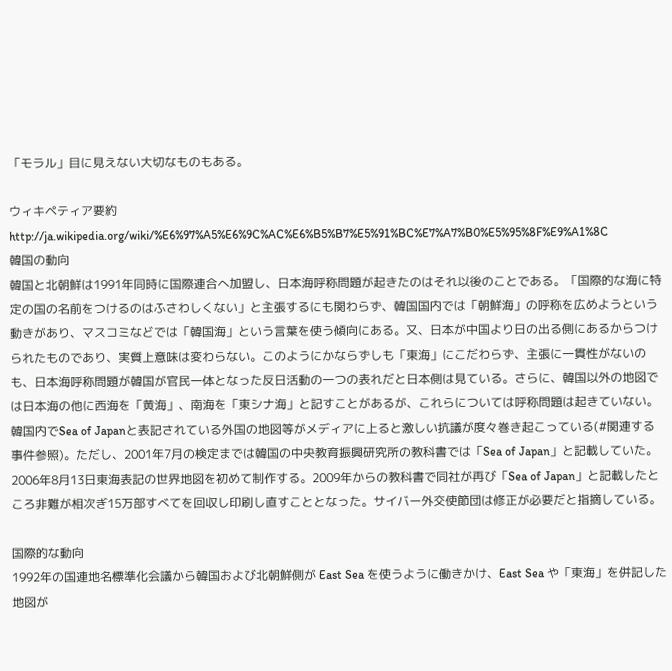「モラル」目に見えない大切なものもある。

ウィキペティア要約
http://ja.wikipedia.org/wiki/%E6%97%A5%E6%9C%AC%E6%B5%B7%E5%91%BC%E7%A7%B0%E5%95%8F%E9%A1%8C
韓国の動向
韓国と北朝鮮は1991年同時に国際連合へ加盟し、日本海呼称問題が起きたのはそれ以後のことである。「国際的な海に特定の国の名前をつけるのはふさわしくない」と主張するにも関わらず、韓国国内では「朝鮮海」の呼称を広めようという動きがあり、マスコミなどでは「韓国海」という言葉を使う傾向にある。又、日本が中国より日の出る側にあるからつけられたものであり、実質上意味は変わらない。このようにかならずしも「東海」にこだわらず、主張に一貫性がないのも、日本海呼称問題が韓国が官民一体となった反日活動の一つの表れだと日本側は見ている。さらに、韓国以外の地図では日本海の他に西海を「黄海」、南海を「東シナ海」と記すことがあるが、これらについては呼称問題は起きていない。韓国内でSea of Japanと表記されている外国の地図等がメディアに上ると激しい抗議が度々巻き起こっている(#関連する事件参照)。ただし、2001年7月の検定までは韓国の中央教育振興研究所の教科書では「Sea of Japan」と記載していた。2006年8月13日東海表記の世界地図を初めて制作する。2009年からの教科書で同社が再び「Sea of Japan」と記載したところ非難が相次ぎ15万部すべてを回収し印刷し直すこととなった。サイバー外交使節団は修正が必要だと指摘している。

国際的な動向
1992年の国連地名標準化会議から韓国および北朝鮮側が East Sea を使うように働きかけ、East Sea や「東海」を併記した地図が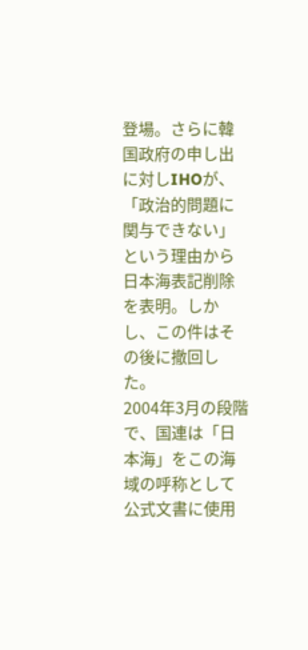登場。さらに韓国政府の申し出に対しIHOが、「政治的問題に関与できない」という理由から日本海表記削除を表明。しかし、この件はその後に撤回した。
2004年3月の段階で、国連は「日本海」をこの海域の呼称として公式文書に使用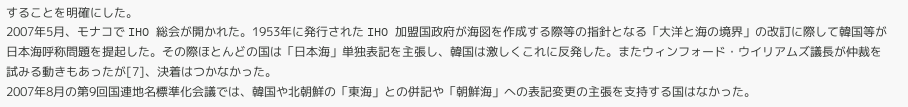することを明確にした。
2007年5月、モナコで IHO 総会が開かれた。1953年に発行された IHO 加盟国政府が海図を作成する際等の指針となる「大洋と海の境界」の改訂に際して韓国等が日本海呼称問題を提起した。その際ほとんどの国は「日本海」単独表記を主張し、韓国は激しくこれに反発した。またウィンフォード・ウイリアムズ議長が仲裁を試みる動きもあったが[7]、決着はつかなかった。
2007年8月の第9回国連地名標準化会議では、韓国や北朝鮮の「東海」との併記や「朝鮮海」への表記変更の主張を支持する国はなかった。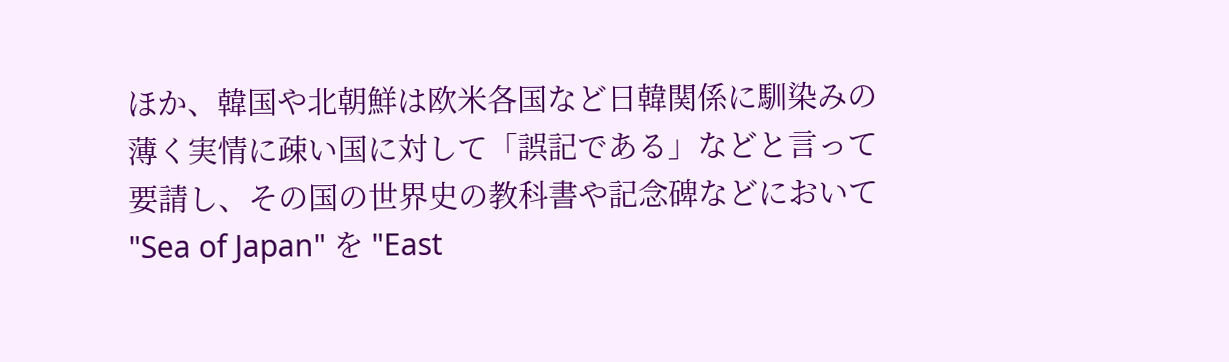ほか、韓国や北朝鮮は欧米各国など日韓関係に馴染みの薄く実情に疎い国に対して「誤記である」などと言って要請し、その国の世界史の教科書や記念碑などにおいて "Sea of Japan" を "East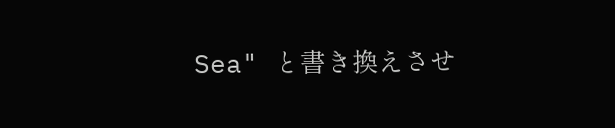Sea" と書き換えさせ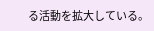る活動を拡大している。